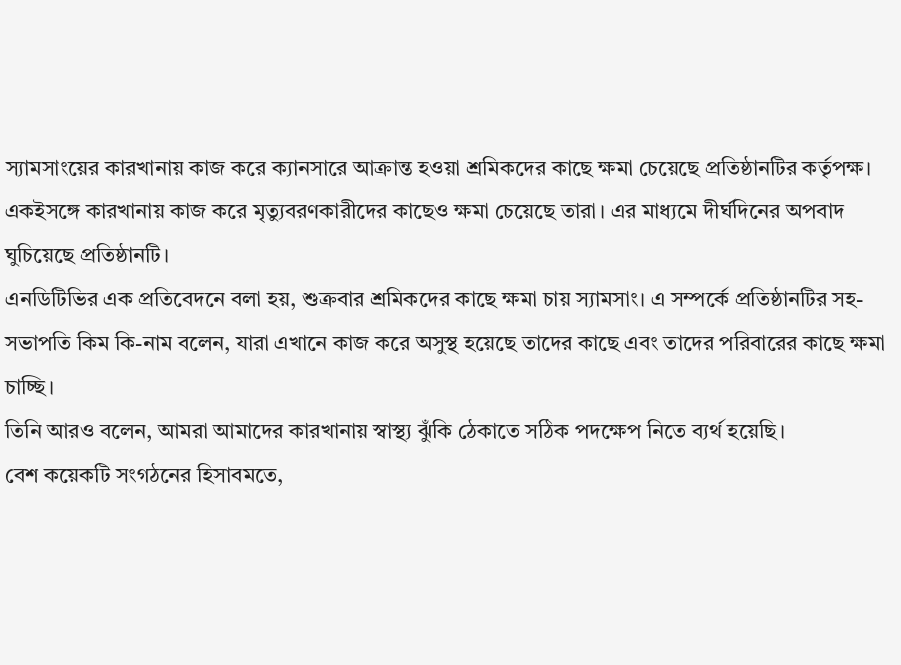স্যামসাংয়ের কারখানায় কাজ করে ক্যানসারে আক্রান্ত হওয়া শ্রমিকদের কাছে ক্ষমা চেয়েছে প্রতিষ্ঠানটির কর্তৃপক্ষ। একইসঙ্গে কারখানায় কাজ করে মৃত্যুবরণকারীদের কাছেও ক্ষমা চেয়েছে তারা। এর মাধ্যমে দীর্ঘদিনের অপবাদ ঘুচিয়েছে প্রতিষ্ঠানটি।
এনডিটিভির এক প্রতিবেদনে বলা হয়, শুক্রবার শ্রমিকদের কাছে ক্ষমা চায় স্যামসাং। এ সম্পর্কে প্রতিষ্ঠানটির সহ-সভাপতি কিম কি-নাম বলেন, যারা এখানে কাজ করে অসুস্থ হয়েছে তাদের কাছে এবং তাদের পরিবারের কাছে ক্ষমা চাচ্ছি।
তিনি আরও বলেন, আমরা আমাদের কারখানায় স্বাস্থ্য ঝুঁকি ঠেকাতে সঠিক পদক্ষেপ নিতে ব্যর্থ হয়েছি।
বেশ কয়েকটি সংগঠনের হিসাবমতে,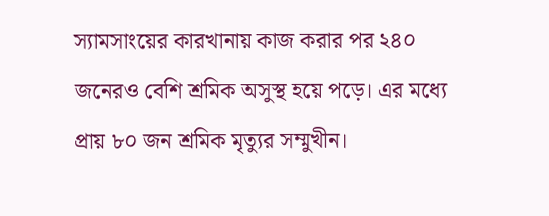স্যামসাংয়ের কারখানায় কাজ করার পর ২৪০ জনেরও বেশি শ্রমিক অসুস্থ হয়ে পড়ে। এর মধ্যে প্রায় ৮০ জন শ্রমিক মৃত্যুর সম্মুখীন।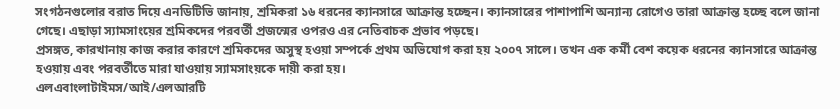সংগঠনগুলোর বরাত দিয়ে এনডিটিভি জানায়, শ্রমিকরা ১৬ ধরনের ক্যানসারে আক্রান্ত হচ্ছেন। ক্যানসারের পাশাপাশি অন্যান্য রোগেও তারা আক্রান্ত হচ্ছে বলে জানা গেছে। এছাড়া স্যামসাংয়ের শ্রমিকদের পরবর্তী প্রজন্মের ওপরও এর নেতিবাচক প্রভাব পড়ছে।
প্রসঙ্গত, কারখানায় কাজ করার কারণে শ্রমিকদের অসুস্থ হওয়া সম্পর্কে প্রথম অভিযোগ করা হয় ২০০৭ সালে। তখন এক কর্মী বেশ কয়েক ধরনের ক্যানসারে আক্রান্ত হওয়ায় এবং পরবর্তীতে মারা যাওয়ায় স্যামসাংয়কে দায়ী করা হয়।
এলএবাংলাটাইমস/আই/এলআরটি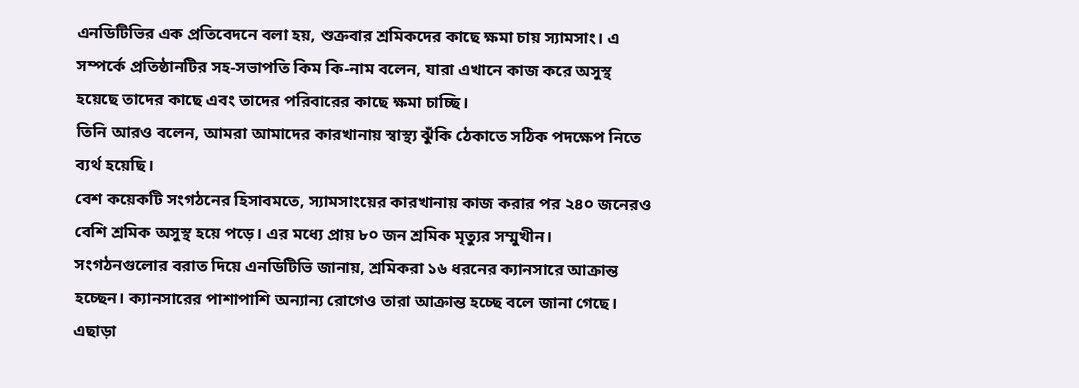এনডিটিভির এক প্রতিবেদনে বলা হয়, শুক্রবার শ্রমিকদের কাছে ক্ষমা চায় স্যামসাং। এ সম্পর্কে প্রতিষ্ঠানটির সহ-সভাপতি কিম কি-নাম বলেন, যারা এখানে কাজ করে অসুস্থ হয়েছে তাদের কাছে এবং তাদের পরিবারের কাছে ক্ষমা চাচ্ছি।
তিনি আরও বলেন, আমরা আমাদের কারখানায় স্বাস্থ্য ঝুঁকি ঠেকাতে সঠিক পদক্ষেপ নিতে ব্যর্থ হয়েছি।
বেশ কয়েকটি সংগঠনের হিসাবমতে, স্যামসাংয়ের কারখানায় কাজ করার পর ২৪০ জনেরও বেশি শ্রমিক অসুস্থ হয়ে পড়ে। এর মধ্যে প্রায় ৮০ জন শ্রমিক মৃত্যুর সম্মুখীন।
সংগঠনগুলোর বরাত দিয়ে এনডিটিভি জানায়, শ্রমিকরা ১৬ ধরনের ক্যানসারে আক্রান্ত হচ্ছেন। ক্যানসারের পাশাপাশি অন্যান্য রোগেও তারা আক্রান্ত হচ্ছে বলে জানা গেছে। এছাড়া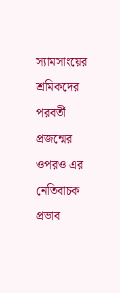স্যামসাংয়ের শ্রমিকদের পরবর্তী প্রজন্মের ওপরও এর নেতিবাচক প্রভাব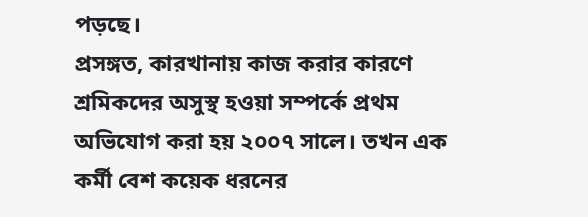পড়ছে।
প্রসঙ্গত, কারখানায় কাজ করার কারণে শ্রমিকদের অসুস্থ হওয়া সম্পর্কে প্রথম অভিযোগ করা হয় ২০০৭ সালে। তখন এক কর্মী বেশ কয়েক ধরনের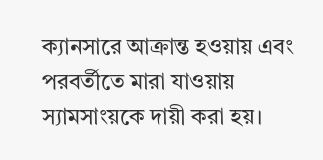ক্যানসারে আক্রান্ত হওয়ায় এবং পরবর্তীতে মারা যাওয়ায় স্যামসাংয়কে দায়ী করা হয়।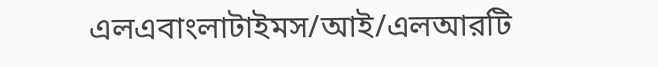এলএবাংলাটাইমস/আই/এলআরটি